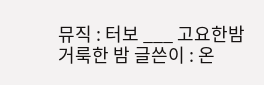뮤직 : 터보 ___ 고요한밤 거룩한 밤 글쓴이 : 온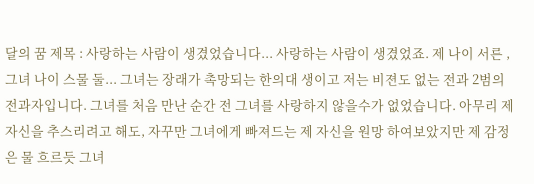달의 꿈 제목 : 사랑하는 사람이 생겼었습니다... 사랑하는 사람이 생겼었죠. 제 나이 서른 , 그녀 나이 스물 둘... 그녀는 장래가 촉망되는 한의대 생이고 저는 비젼도 없는 전과 2범의 전과자입니다. 그녀를 처음 만난 순간 전 그녀를 사랑하지 않을수가 없었습니다. 아무리 제 자신을 추스리려고 해도, 자꾸만 그녀에게 빠져드는 제 자신을 원망 하여보았지만 제 감정은 물 흐르듯 그녀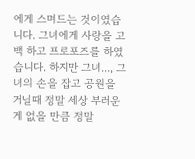에게 스며드는 것이였습니다. 그녀에게 사랑을 고백 하고 프로포즈를 하였습니다. 하지만 그녀..., 그녀의 손을 잡고 공원을 거닐때 정말 세상 부러운게 없을 만큼 정말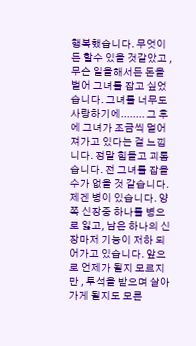행복했습니다. 무엇이든 할수 있을 것같았고 , 무슨 일을해서든 돈을 벌어 그녀를 잡고 싶었습니다. 그녀를 너무도 사랑하기에........ 그 후에 그녀가 조금씩 멀어져가고 있다는 걸 느낍니다. 정말 힘들고 괴롭습니다. 전 그녀를 잡을수가 없을 것 같습니다. 제겐 병이 있습니다. 양 쪽 신장중 하나를 병으로 잃고, 남은 하나의 신장마저 기능이 저하 되어가고 있습니다. 앞으로 언제가 될지 모르지만 , 투석을 받으며 살아가게 될지도 모른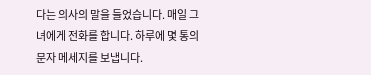다는 의사의 말을 들었습니다. 매일 그녀에게 전화를 합니다. 하루에 몇 통의 문자 메세지를 보냅니다.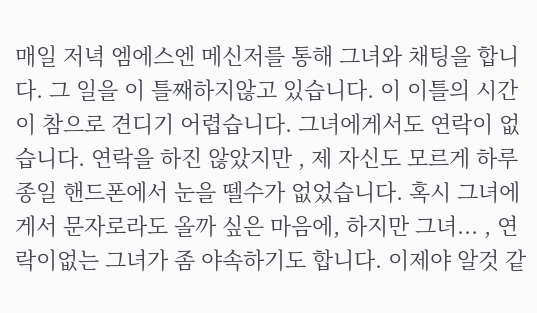매일 저녁 엠에스엔 메신저를 통해 그녀와 채팅을 합니다. 그 일을 이 틀째하지않고 있습니다. 이 이틀의 시간이 참으로 견디기 어렵습니다. 그녀에게서도 연락이 없습니다. 연락을 하진 않았지만 , 제 자신도 모르게 하루종일 핸드폰에서 눈을 뗄수가 없었습니다. 혹시 그녀에게서 문자로라도 올까 싶은 마음에, 하지만 그녀... , 연락이없는 그녀가 좀 야속하기도 합니다. 이제야 알것 같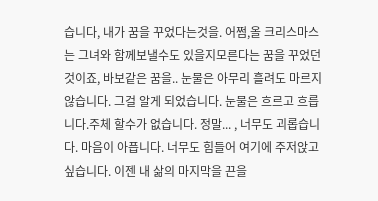습니다, 내가 꿈을 꾸었다는것을. 어쩜,올 크리스마스는 그녀와 함께보낼수도 있을지모른다는 꿈을 꾸었던 것이죠, 바보같은 꿈을.. 눈물은 아무리 흘려도 마르지 않습니다. 그걸 알게 되었습니다. 눈물은 흐르고 흐릅니다.주체 할수가 없습니다. 정말... , 너무도 괴롭습니다. 마음이 아픕니다. 너무도 힘들어 여기에 주저앉고 싶습니다. 이젠 내 삶의 마지막을 끈을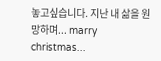놓고싶습니다. 지난 내 삶을 원망하며... marry christmas...